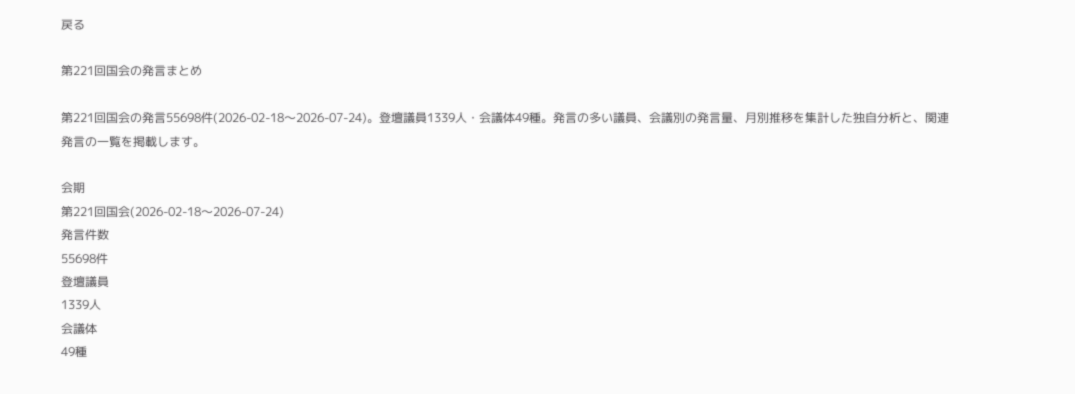戻る

第221回国会の発言まとめ

第221回国会の発言55698件(2026-02-18〜2026-07-24)。登壇議員1339人・会議体49種。発言の多い議員、会議別の発言量、月別推移を集計した独自分析と、関連発言の一覧を掲載します。

会期
第221回国会(2026-02-18〜2026-07-24)
発言件数
55698件
登壇議員
1339人
会議体
49種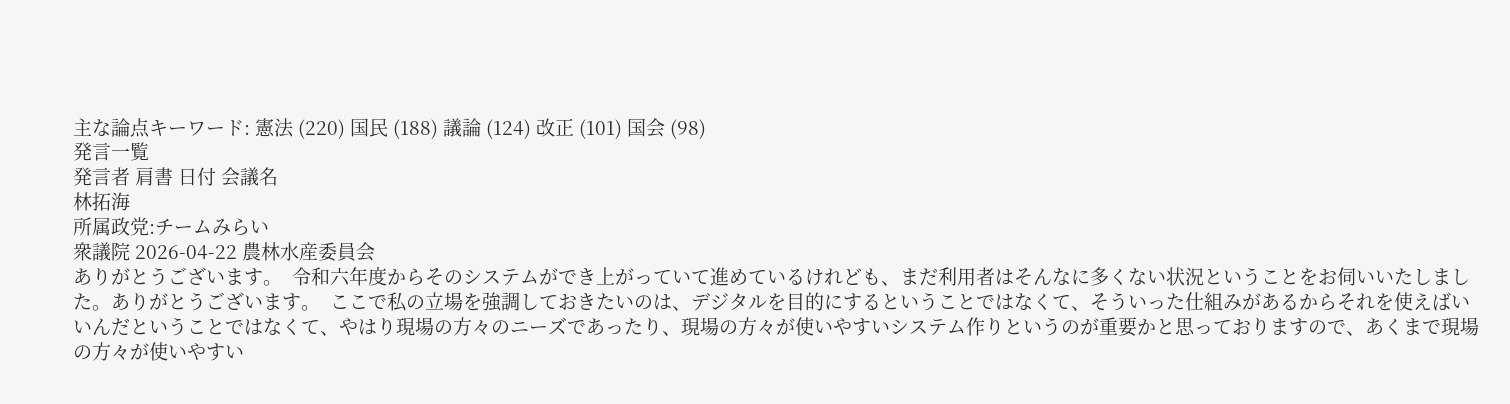主な論点キーワード: 憲法 (220) 国民 (188) 議論 (124) 改正 (101) 国会 (98)
発言一覧
発言者 肩書 日付 会議名
林拓海
所属政党:チームみらい
衆議院 2026-04-22 農林水産委員会
ありがとうございます。  令和六年度からそのシステムができ上がっていて進めているけれども、まだ利用者はそんなに多くない状況ということをお伺いいたしました。ありがとうございます。  ここで私の立場を強調しておきたいのは、デジタルを目的にするということではなくて、そういった仕組みがあるからそれを使えばいいんだということではなくて、やはり現場の方々のニーズであったり、現場の方々が使いやすいシステム作りというのが重要かと思っておりますので、あくまで現場の方々が使いやすい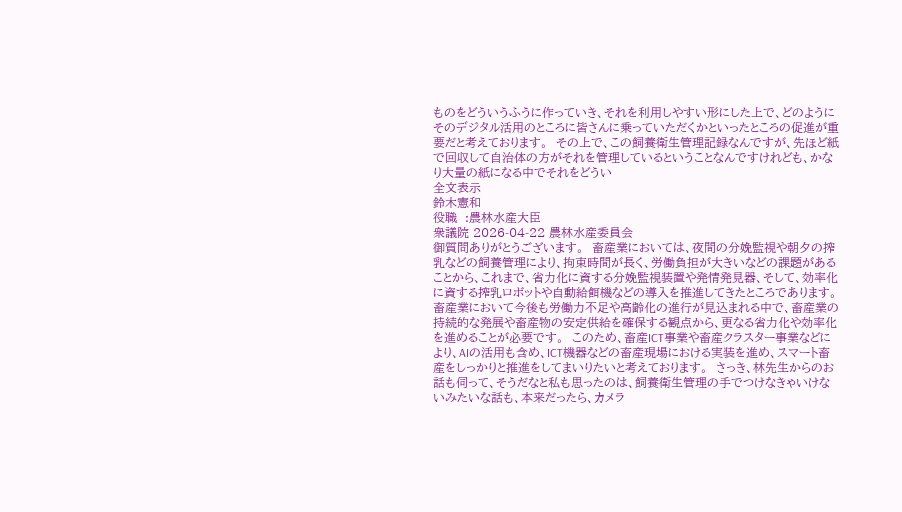ものをどういうふうに作っていき、それを利用しやすい形にした上で、どのようにそのデジタル活用のところに皆さんに乗っていただくかといったところの促進が重要だと考えております。  その上で、この飼養衛生管理記録なんですが、先ほど紙で回収して自治体の方がそれを管理しているということなんですけれども、かなり大量の紙になる中でそれをどうい
全文表示
鈴木憲和
役職  :農林水産大臣
衆議院 2026-04-22 農林水産委員会
御質問ありがとうございます。  畜産業においては、夜間の分娩監視や朝夕の搾乳などの飼養管理により、拘束時間が長く、労働負担が大きいなどの課題があることから、これまで、省力化に資する分娩監視装置や発情発見器、そして、効率化に資する搾乳ロボットや自動給餌機などの導入を推進してきたところであります。  畜産業において今後も労働力不足や高齢化の進行が見込まれる中で、畜産業の持続的な発展や畜産物の安定供給を確保する観点から、更なる省力化や効率化を進めることが必要です。  このため、畜産ICT事業や畜産クラスター事業などにより、AIの活用も含め、ICT機器などの畜産現場における実装を進め、スマート畜産をしっかりと推進をしてまいりたいと考えております。  さっき、林先生からのお話も伺って、そうだなと私も思ったのは、飼養衛生管理の手でつけなきゃいけないみたいな話も、本来だったら、カメラ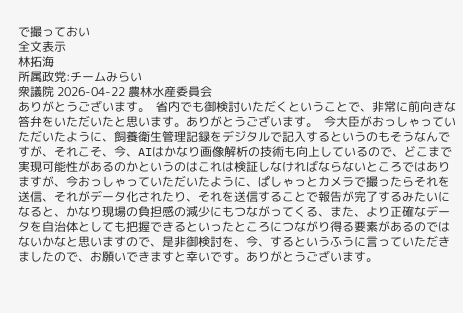で撮っておい
全文表示
林拓海
所属政党:チームみらい
衆議院 2026-04-22 農林水産委員会
ありがとうございます。  省内でも御検討いただくということで、非常に前向きな答弁をいただいたと思います。ありがとうございます。  今大臣がおっしゃっていただいたように、飼養衛生管理記録をデジタルで記入するというのもそうなんですが、それこそ、今、AIはかなり画像解析の技術も向上しているので、どこまで実現可能性があるのかというのはこれは検証しなければならないところではありますが、今おっしゃっていただいたように、ぱしゃっとカメラで撮ったらそれを送信、それがデータ化されたり、それを送信することで報告が完了するみたいになると、かなり現場の負担感の減少にもつながってくる、また、より正確なデータを自治体としても把握できるといったところにつながり得る要素があるのではないかなと思いますので、是非御検討を、今、するというふうに言っていただきましたので、お願いできますと幸いです。ありがとうございます。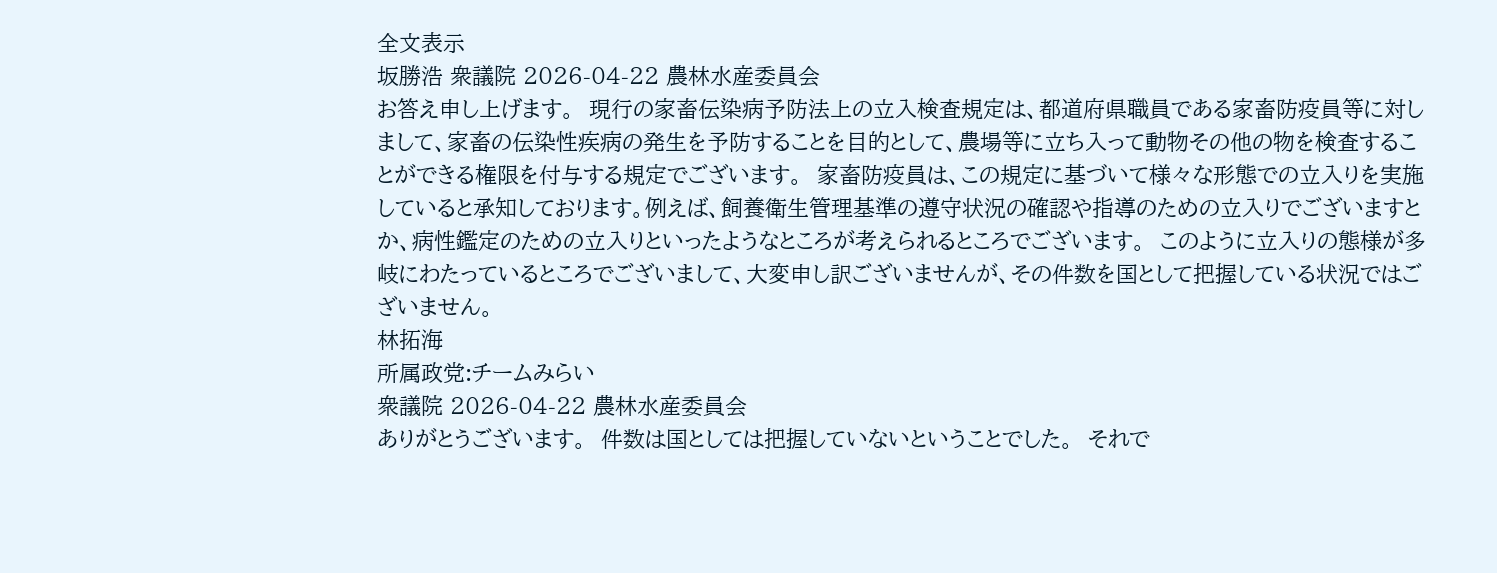全文表示
坂勝浩 衆議院 2026-04-22 農林水産委員会
お答え申し上げます。  現行の家畜伝染病予防法上の立入検査規定は、都道府県職員である家畜防疫員等に対しまして、家畜の伝染性疾病の発生を予防することを目的として、農場等に立ち入って動物その他の物を検査することができる権限を付与する規定でございます。  家畜防疫員は、この規定に基づいて様々な形態での立入りを実施していると承知しております。例えば、飼養衛生管理基準の遵守状況の確認や指導のための立入りでございますとか、病性鑑定のための立入りといったようなところが考えられるところでございます。  このように立入りの態様が多岐にわたっているところでございまして、大変申し訳ございませんが、その件数を国として把握している状況ではございません。
林拓海
所属政党:チームみらい
衆議院 2026-04-22 農林水産委員会
ありがとうございます。  件数は国としては把握していないということでした。  それで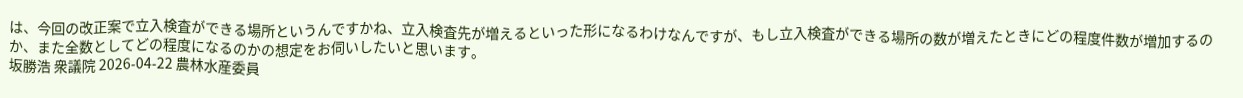は、今回の改正案で立入検査ができる場所というんですかね、立入検査先が増えるといった形になるわけなんですが、もし立入検査ができる場所の数が増えたときにどの程度件数が増加するのか、また全数としてどの程度になるのかの想定をお伺いしたいと思います。
坂勝浩 衆議院 2026-04-22 農林水産委員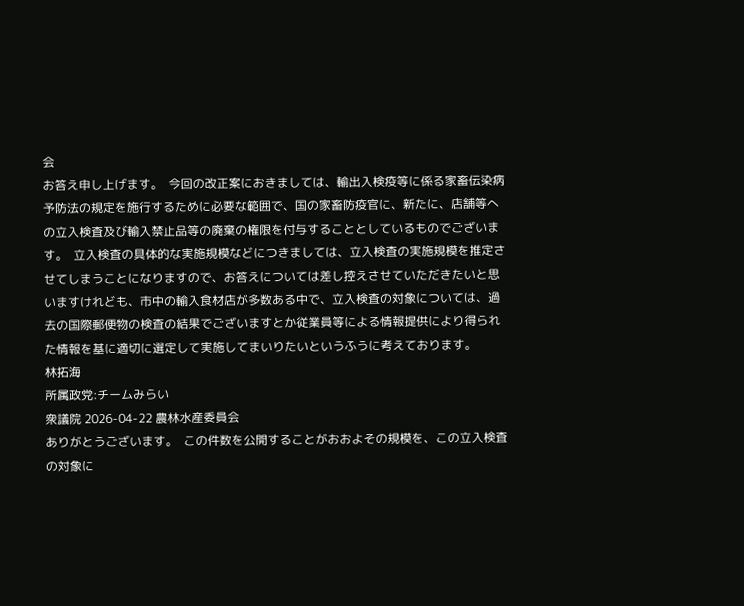会
お答え申し上げます。  今回の改正案におきましては、輸出入検疫等に係る家畜伝染病予防法の規定を施行するために必要な範囲で、国の家畜防疫官に、新たに、店舗等への立入検査及び輸入禁止品等の廃棄の権限を付与することとしているものでございます。  立入検査の具体的な実施規模などにつきましては、立入検査の実施規模を推定させてしまうことになりますので、お答えについては差し控えさせていただきたいと思いますけれども、市中の輸入食材店が多数ある中で、立入検査の対象については、過去の国際郵便物の検査の結果でございますとか従業員等による情報提供により得られた情報を基に適切に選定して実施してまいりたいというふうに考えております。
林拓海
所属政党:チームみらい
衆議院 2026-04-22 農林水産委員会
ありがとうございます。  この件数を公開することがおおよその規模を、この立入検査の対象に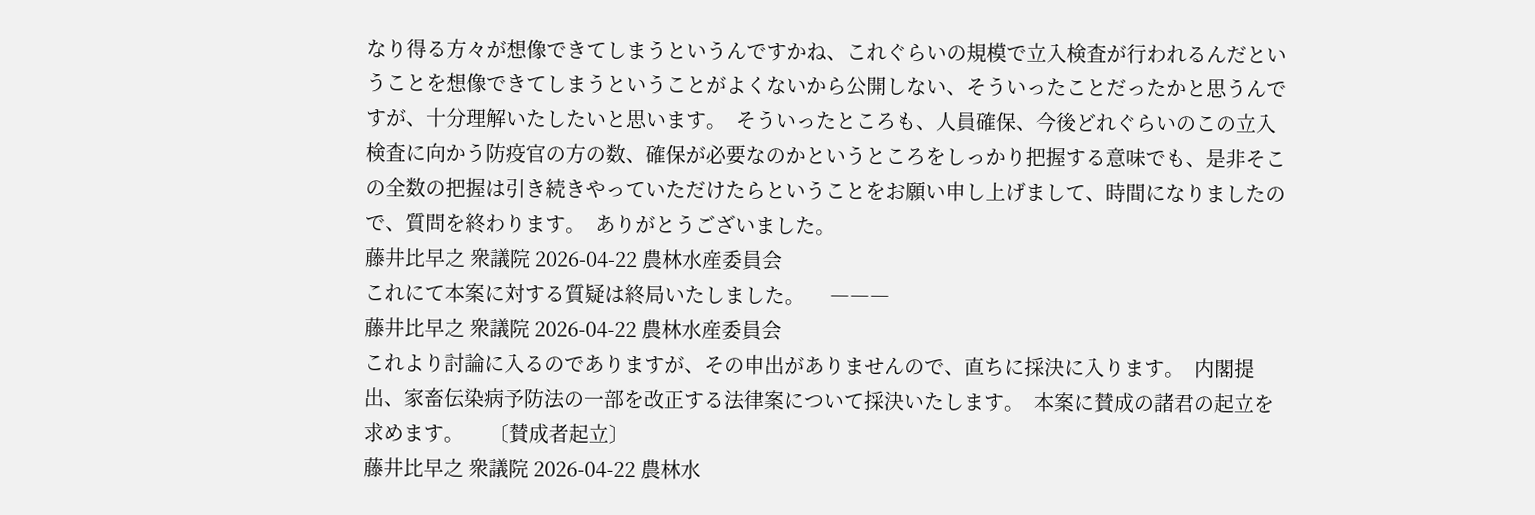なり得る方々が想像できてしまうというんですかね、これぐらいの規模で立入検査が行われるんだということを想像できてしまうということがよくないから公開しない、そういったことだったかと思うんですが、十分理解いたしたいと思います。  そういったところも、人員確保、今後どれぐらいのこの立入検査に向かう防疫官の方の数、確保が必要なのかというところをしっかり把握する意味でも、是非そこの全数の把握は引き続きやっていただけたらということをお願い申し上げまして、時間になりましたので、質問を終わります。  ありがとうございました。
藤井比早之 衆議院 2026-04-22 農林水産委員会
これにて本案に対する質疑は終局いたしました。     ―――
藤井比早之 衆議院 2026-04-22 農林水産委員会
これより討論に入るのでありますが、その申出がありませんので、直ちに採決に入ります。  内閣提出、家畜伝染病予防法の一部を改正する法律案について採決いたします。  本案に賛成の諸君の起立を求めます。     〔賛成者起立〕
藤井比早之 衆議院 2026-04-22 農林水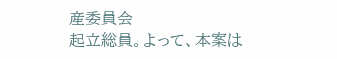産委員会
起立総員。よって、本案は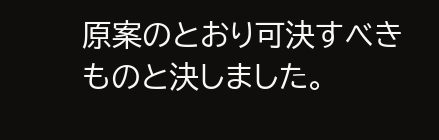原案のとおり可決すべきものと決しました。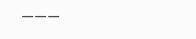―――